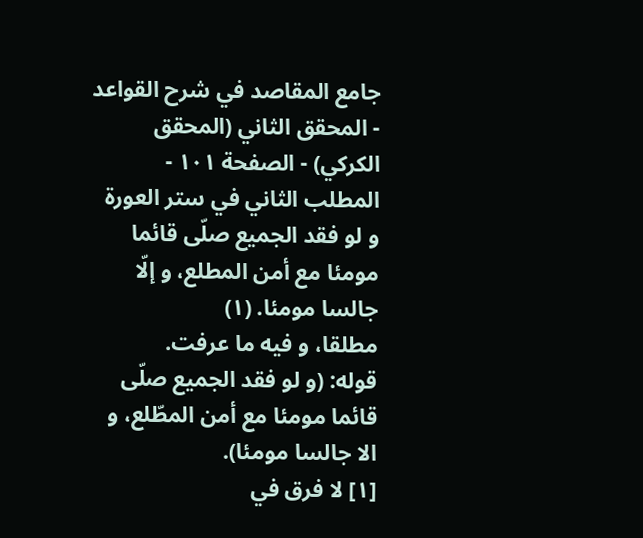جامع المقاصد في شرح القواعد - المحقق الثاني (المحقق الكركي) - الصفحة ١٠١ - المطلب الثاني في ستر العورة
و لو فقد الجميع صلّى قائما مومئا مع أمن المطلع، و إلّا جالسا مومئا. (١)
مطلقا، و فيه ما عرفت.
قوله: (و لو فقد الجميع صلّى قائما مومئا مع أمن المطّلع، و الا جالسا مومئا).
[١] لا فرق في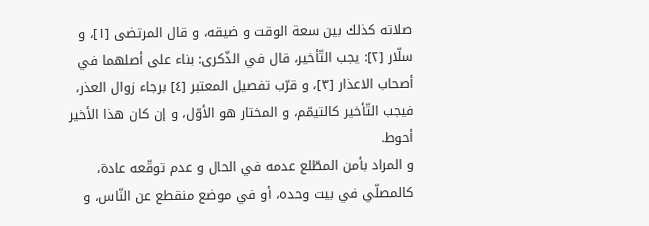صلاته كذلك بين سعة الوقت و ضيقه، و قال المرتضى [١]، و سلّار [٢]: يجب التّأخير، قال في الذّكرى: بناء على أصلهما في أصحاب الاعذار [٣]، و قرّب تفصيل المعتبر [٤] برجاء زوال العذر، فيجب التّأخير كالتيمّم، و المختار هو الأوّل، و إن كان هذا الأخير أحوط.
و المراد بأمن المطّلع عدمه في الحال و عدم توقّعه عادة، كالمصلّي في بيت وحده، أو في موضع منقطع عن النّاس، و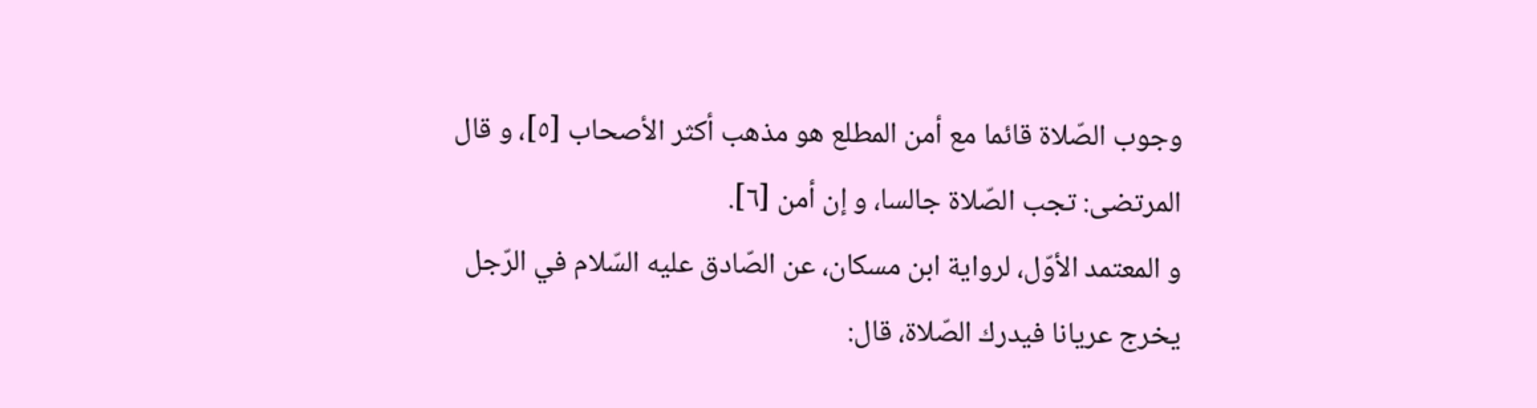وجوب الصّلاة قائما مع أمن المطلع هو مذهب أكثر الأصحاب [٥]، و قال المرتضى: تجب الصّلاة جالسا، و إن أمن [٦].
و المعتمد الأوّل، لرواية ابن مسكان، عن الصّادق عليه السّلام في الرّجل يخرج عريانا فيدرك الصّلاة، قال: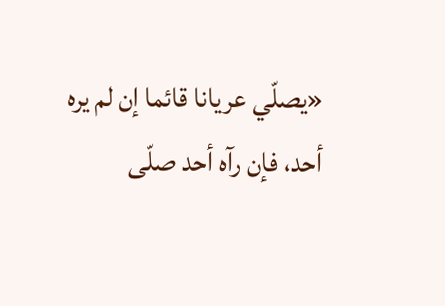«يصلّي عريانا قائما إن لم يره أحد، فإن رآه أحد صلّى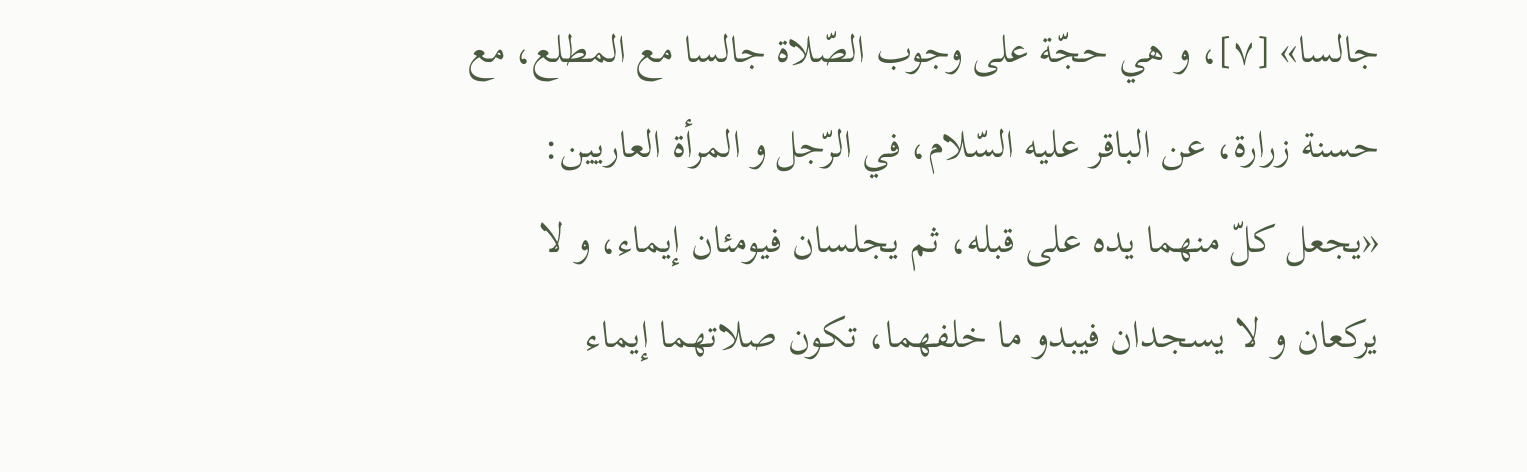جالسا» [٧]، و هي حجّة على وجوب الصّلاة جالسا مع المطلع، مع حسنة زرارة، عن الباقر عليه السّلام، في الرّجل و المرأة العاريين: «يجعل كلّ منهما يده على قبله، ثم يجلسان فيومئان إيماء، و لا يركعان و لا يسجدان فيبدو ما خلفهما، تكون صلاتهما إيماء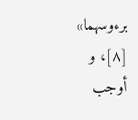برءوسهما» [٨]، و أوجب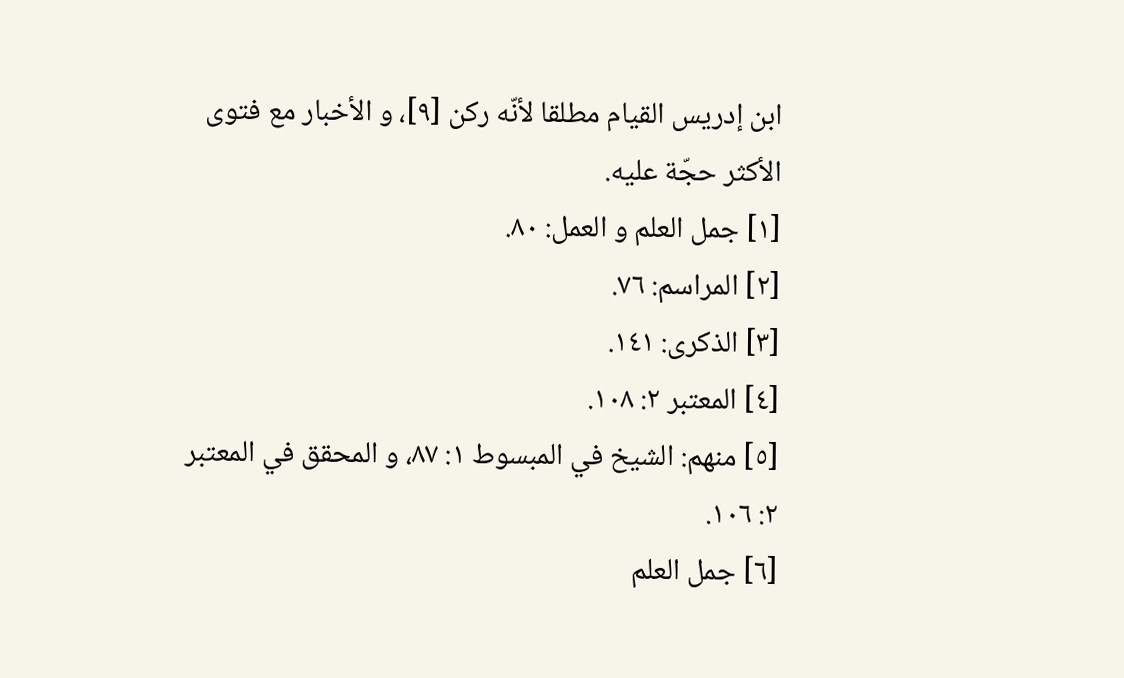ابن إدريس القيام مطلقا لأنّه ركن [٩]، و الأخبار مع فتوى الأكثر حجّة عليه.
[١] جمل العلم و العمل: ٨٠.
[٢] المراسم: ٧٦.
[٣] الذكرى: ١٤١.
[٤] المعتبر ٢: ١٠٨.
[٥] منهم: الشيخ في المبسوط ١: ٨٧، و المحقق في المعتبر ٢: ١٠٦.
[٦] جمل العلم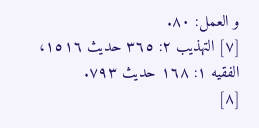و العمل: ٨٠.
[٧] التهذيب ٢: ٣٦٥ حديث ١٥١٦، الفقيه ١: ١٦٨ حديث ٧٩٣.
[٨]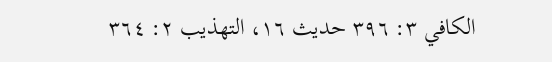الكافي ٣: ٣٩٦ حديث ١٦، التهذيب ٢: ٣٦٤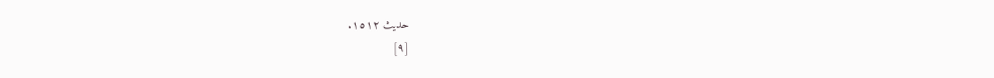حديث ١٥١٢.
[٩]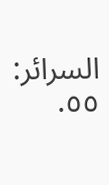السرائر: ٥٥.